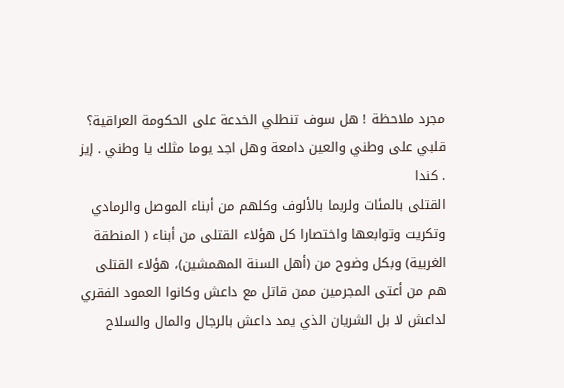مجرد ملاحظة ! هل سوف تنطلي الخدعة على الحكومة العراقية؟
قلبي على وطني والعين دامعة وهل اجد يوما مثلك يا وطني . إيز . كندا
القتلى بالمئات ولربما بالألوف وكلهم من أبناء الموصل والرمادي وتكريت وتوابعها واختصارا كل هؤلاء القتلى من أبناء ( المنطقة الغربية) وبكل وضوح من (أهل السنة المهمشين)، هؤلاء القتلى هم من أعتى المجرمين ممن قاتل مع داعش وكانوا العمود الفقري لداعش لا بل الشريان الذي يمد داعش بالرجال والمال والسلاح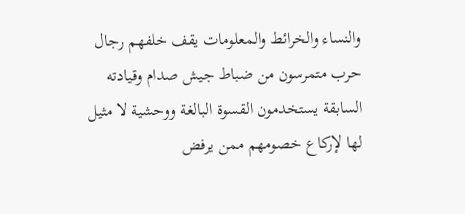والنساء والخرائط والمعلومات يقف خلفهم رجال حرب متمرسون من ضباط جيش صدام وقيادته السابقة يستخدمون القسوة البالغة ووحشية لا مثيل لها لإركاع خصومهم ممن يرفض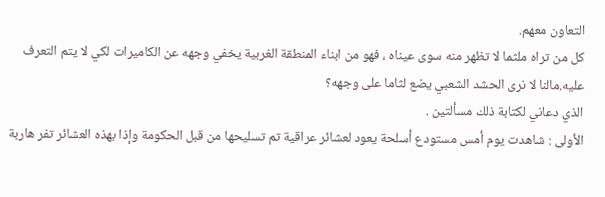التعاون معهم.
كل من تراه ملثما لا تظهر منه سوى عيناه ، فهو من ابناء المنطقة الغربية يخفي وجهه عن الكاميرات لكي لا يتم التعرف عليه.مالنا لا نرى الحشد الشعبي يضع لثاما على وجهه؟
الذي دعاني لكتابة ذلك مسألتين .
الأولى : شاهدت يوم أمس مستودع أسلحة يعود لعشائر عراقية تم تسليحها من قبل الحكومة وإذا بهذه العشائر تفر هاربة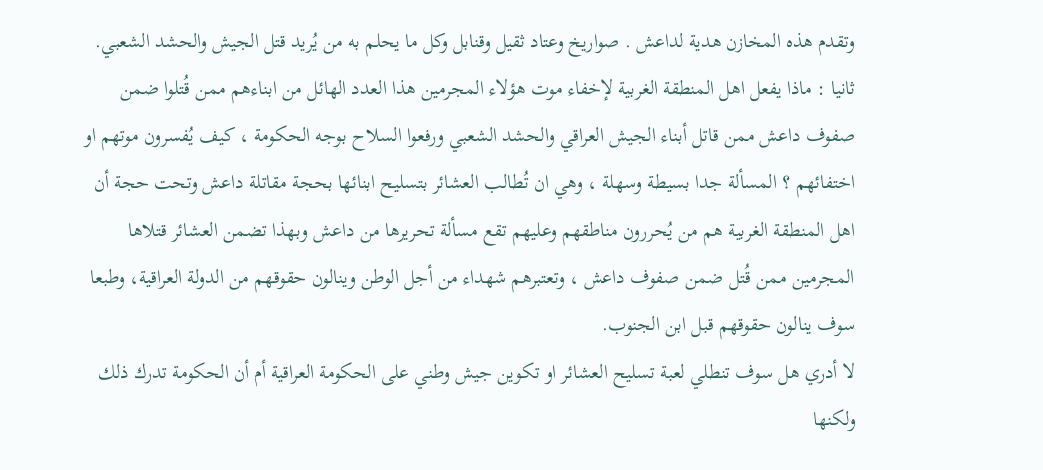وتقدم هذه المخازن هدية لداعش . صواريخ وعتاد ثقيل وقنابل وكل ما يحلم به من يُريد قتل الجيش والحشد الشعبي.
ثانيا : ماذا يفعل اهل المنطقة الغربية لإخفاء موت هؤلاء المجرمين هذا العدد الهائل من ابناءهم ممن قُتلوا ضمن صفوف داعش ممن قاتل أبناء الجيش العراقي والحشد الشعبي ورفعوا السلاح بوجه الحكومة ، كيف يُفسرون موتهم او اختفائهم ؟ المسألة جدا بسيطة وسهلة ، وهي ان تُطالب العشائر بتسليح ابنائها بحجة مقاتلة داعش وتحت حجة أن اهل المنطقة الغربية هم من يُحررون مناطقهم وعليهم تقع مسألة تحريرها من داعش وبهذا تضمن العشائر قتلاها المجرمين ممن قُتل ضمن صفوف داعش ، وتعتبرهم شهداء من أجل الوطن وينالون حقوقهم من الدولة العراقية، وطبعا سوف ينالون حقوقهم قبل ابن الجنوب.
لا أدري هل سوف تنطلي لعبة تسليح العشائر او تكوين جيش وطني على الحكومة العراقية أم أن الحكومة تدرك ذلك ولكنها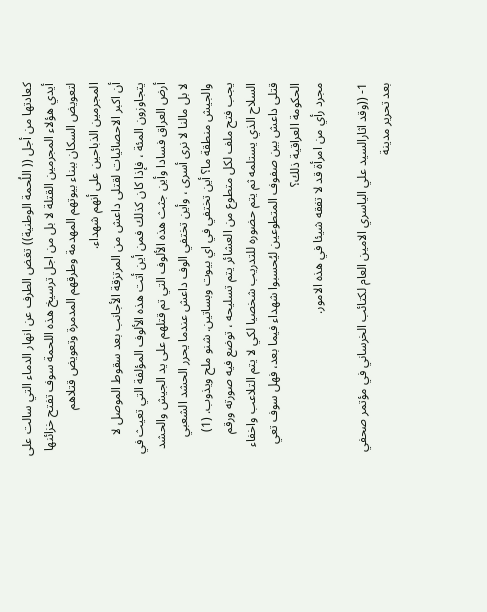كعادتها من أجل (( اللُحمة الوطنية)) تغض الطرف عن انهار الدماء التي سالت على أيدي هؤلاء المجرمين القتلة لا بل من اجل ترسيخ هذه اللحمة سوف تفتح خزائنها لتعويض السكان ببناء بيوتهم المهدمة وطرقهم المدمرة وتعويض قتلاهم المجرمين الذباحين على أنهم شهداء.
أن اكبر الاحصائيات لقتلى داعش من المرتزقة الأجانب بعد سقوط الموصل لا يتجاوزون المئة ، فإذا كان كذلك فمن أين أتت هذه الألوف المؤلفة التي تعيث في أرض العراق فسادا وأين جثث هذه الألوف التي تم قتلهم على يد الجيش والحشد لا بل مالنا لا نرى أسرى ، وأين تختفي الوف داعش عندما يحرر الحشد الشعبي والجيش منطقة ما؟ أين تختفي في اي بيوت وبساتين. شنو ملح ويذوب. (1)
يجب فتح ملف لكل متطوع من العشائر يتم تسليحه ، توضع فيه صورته ورقم السلاح الذي يستلمه ثم يتم حضوره للتدريب شخصيا لكي لا يتم التلاعب واخفاء قتلى داعش بين صفوف المتطوعين ليُحسبوا شهداء فيما بعد، فهل سوف تعي الحكومة العراقية ذلك؟
مجرد رأي من امرأة قد لا تفقه شيئا في هذه الامور.

1- ((وقد اثارالسيد علي الياسري الامين العام لكتائب الخرساني في مؤتمر صحفي بعد تحرير مدينة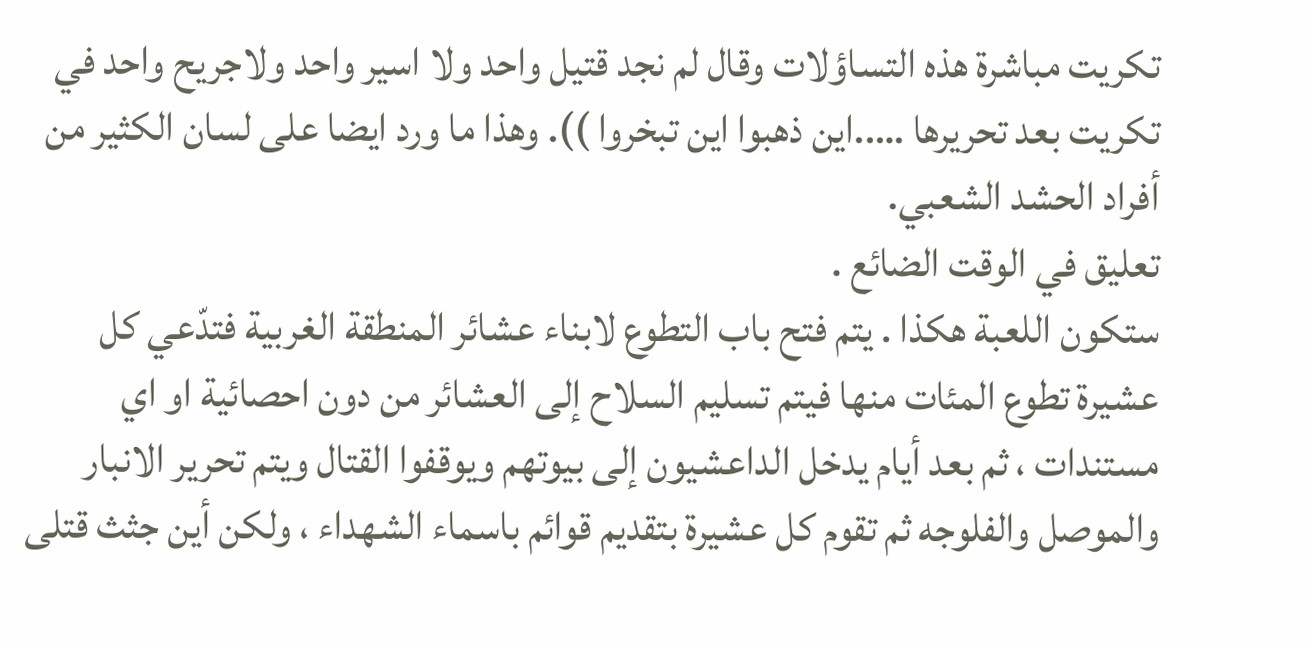تكريت مباشرة هذه التساؤلات وقال لم نجد قتيل واحد ولا اسير واحد ولاجريح واحد في تكريت بعد تحريرها …..اين ذهبوا اين تبخروا )). وهذا ما ورد ايضا على لسان الكثير من أفراد الحشد الشعبي.
تعليق في الوقت الضائع .
ستكون اللعبة هكذا . يتم فتح باب التطوع لابناء عشائر المنطقة الغربية فتدّعي كل عشيرة تطوع المئات منها فيتم تسليم السلاح إلى العشائر من دون احصائية او اي مستندات ، ثم بعد أيام يدخل الداعشيون إلى بيوتهم ويوقفوا القتال ويتم تحرير الانبار والموصل والفلوجه ثم تقوم كل عشيرة بتقديم قوائم باسماء الشهداء ، ولكن أين جثث قتلى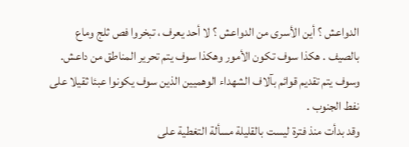الدواعش ؟ أين الأسرى من الدواعش ؟ لا أحد يعرف ، تبخروا فص ثلج وماع بالصيف . هكذا سوف تكون الأمور وهكذا سوف يتم تحرير المناطق من داعش. وسوف يتم تقديم قوائم بآلاف الشهداء الوهميين الذين سوف يكونوا عبئا ثقيلا على نفط الجنوب .
وقد بدأت منذ فترة ليست بالقليلة مسألة التغطية على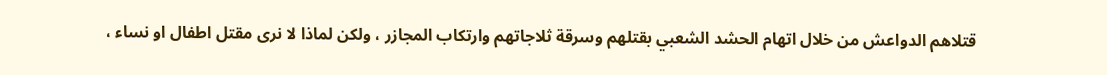قتلاهم الدواعش من خلال اتهام الحشد الشعبي بقتلهم وسرقة ثلاجاتهم وارتكاب المجازر ، ولكن لماذا لا نرى مقتل اطفال او نساء ،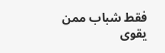فقط شباب ممن يقوى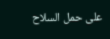على حمل السلاح